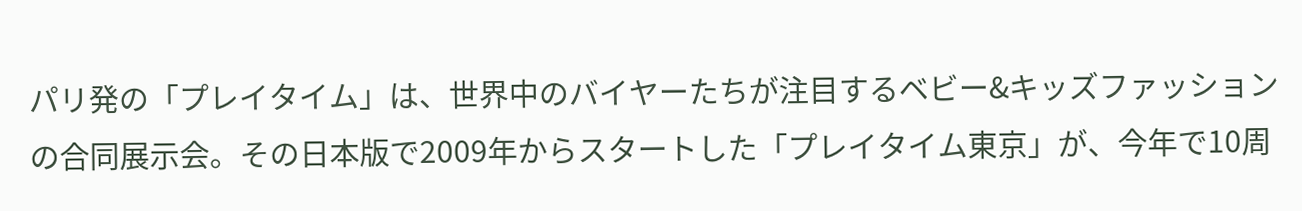パリ発の「プレイタイム」は、世界中のバイヤーたちが注目するベビー&キッズファッションの合同展示会。その日本版で2009年からスタートした「プレイタイム東京」が、今年で10周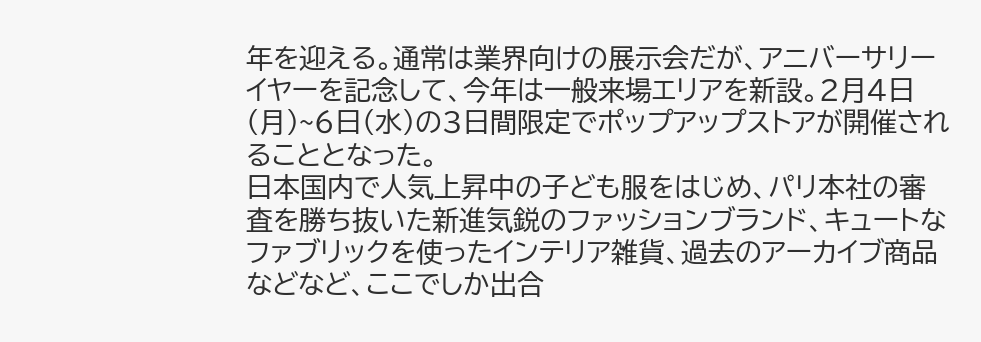年を迎える。通常は業界向けの展示会だが、アニバーサリーイヤーを記念して、今年は一般来場エリアを新設。2月4日(月)~6日(水)の3日間限定でポップアップストアが開催されることとなった。
日本国内で人気上昇中の子ども服をはじめ、パリ本社の審査を勝ち抜いた新進気鋭のファッションブランド、キュートなファブリックを使ったインテリア雑貨、過去のアーカイブ商品などなど、ここでしか出合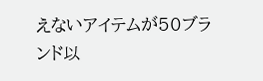えないアイテムが50ブランド以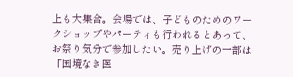上も大集合。会場では、子どものためのワークショップやパーティも行われるとあって、お祭り気分で参加したい。売り上げの一部は「国境なき医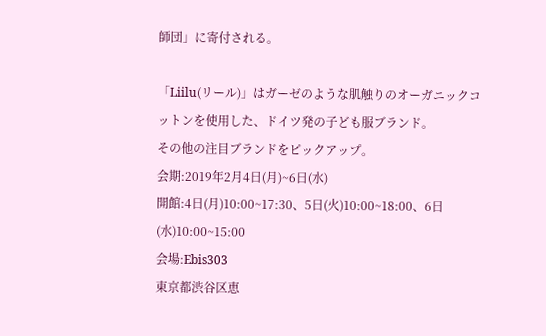師団」に寄付される。

「Liilu(リール)」はガーゼのような肌触りのオーガニックコットンを使用した、ドイツ発の子ども服ブランド。
その他の注目ブランドをピックアップ。
会期:2019年2月4日(月)~6日(水)
開館:4日(月)10:00~17:30、5日(火)10:00~18:00、6日(水)10:00~15:00
会場:Ebis303
東京都渋谷区恵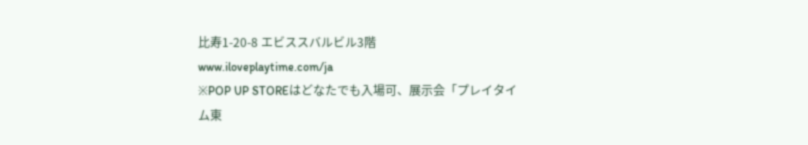比寿1-20-8 エビススバルビル3階
www.iloveplaytime.com/ja
※POP UP STOREはどなたでも入場可、展示会「プレイタイム東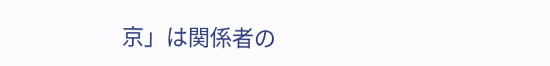京」は関係者の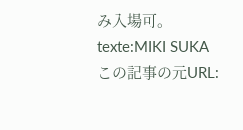み入場可。
texte:MIKI SUKA
この記事の元URL: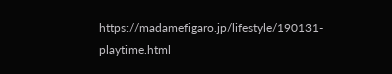https://madamefigaro.jp/lifestyle/190131-playtime.html